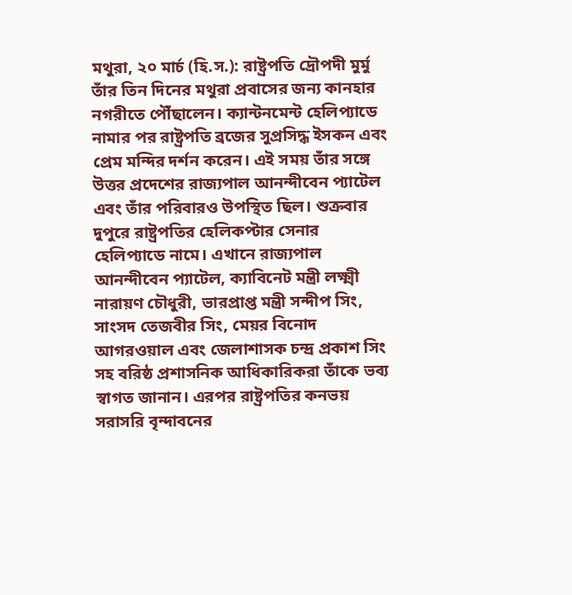মথুরা, ২০ মার্চ (হি.স.): রাষ্ট্রপতি দ্রৌপদী মুর্মু তাঁর তিন দিনের মথুরা প্রবাসের জন্য কানহার নগরীতে পৌঁছালেন। ক্যান্টনমেন্ট হেলিপ্যাডে নামার পর রাষ্ট্রপতি ব্রজের সুপ্রসিদ্ধ ইসকন এবং প্রেম মন্দির দর্শন করেন। এই সময় তাঁর সঙ্গে উত্তর প্রদেশের রাজ্যপাল আনন্দীবেন প্যাটেল এবং তাঁর পরিবারও উপস্থিত ছিল। শুক্রবার দুপুরে রাষ্ট্রপতির হেলিকপ্টার সেনার হেলিপ্যাডে নামে। এখানে রাজ্যপাল আনন্দীবেন প্যাটেল, ক্যাবিনেট মন্ত্রী লক্ষ্মী নারায়ণ চৌধুরী, ভারপ্রাপ্ত মন্ত্রী সন্দীপ সিং, সাংসদ তেজবীর সিং, মেয়র বিনোদ আগরওয়াল এবং জেলাশাসক চন্দ্র প্রকাশ সিং সহ বরিষ্ঠ প্রশাসনিক আধিকারিকরা তাঁকে ভব্য স্বাগত জানান। এরপর রাষ্ট্রপতির কনভয় সরাসরি বৃন্দাবনের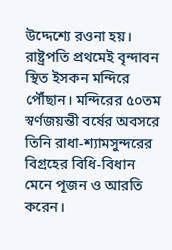উদ্দেশ্যে রওনা হয়।
রাষ্ট্রপতি প্রথমেই বৃন্দাবন স্থিত ইসকন মন্দিরে পৌঁছান। মন্দিরের ৫০তম স্বর্ণজয়ন্তী বর্ষের অবসরে তিনি রাধা-শ্যামসুন্দরের বিগ্রহের বিধি-বিধান মেনে পূজন ও আরতি করেন।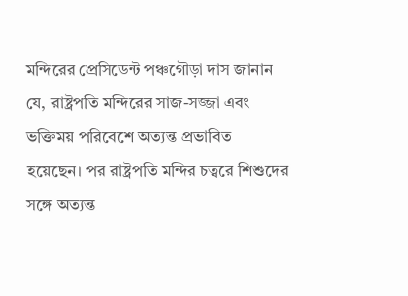মন্দিরের প্রেসিডেন্ট পঞ্চগৌড়া দাস জানান যে, রাষ্ট্রপতি মন্দিরের সাজ-সজ্জা এবং ভক্তিময় পরিবেশে অত্যন্ত প্রভাবিত হয়েছেন। পর রাষ্ট্রপতি মন্দির চত্বরে শিশুদের সঙ্গে অত্যন্ত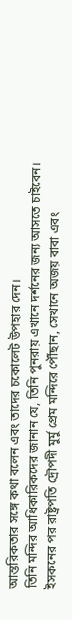আন্তরিকতার সঙ্গে কথা বলেন এবং তাদের চকোলেট উপহার দেন।
তিনি মন্দির আধিকারিকদের জানান যে, তিনি পুনরায় এখানে দর্শনের জন্য আসতে চাইবেন।
ইসকনের পর রাষ্ট্রপতি দ্রৌপদী মুর্মু প্রেম মন্দিরে পৌঁছান, সেখানে অজয় বাবা এবং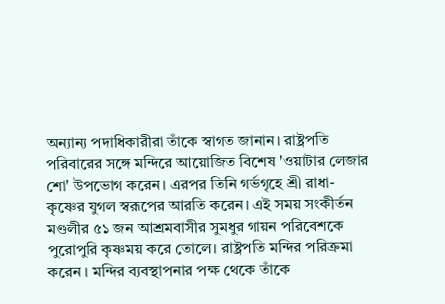অন্যান্য পদাধিকারীরা তাঁকে স্বাগত জানান। রাষ্ট্রপতি পরিবারের সঙ্গে মন্দিরে আয়োজিত বিশেষ 'ওয়াটার লেজার শো' উপভোগ করেন। এরপর তিনি গর্ভগৃহে শ্রী রাধা-কৃষ্ণের যুগল স্বরূপের আরতি করেন। এই সময় সংকীর্তন মণ্ডলীর ৫১ জন আশ্রমবাসীর সুমধুর গায়ন পরিবেশকে পুরোপুরি কৃষ্ণময় করে তোলে। রাষ্ট্রপতি মন্দির পরিক্রমা করেন । মন্দির ব্যবস্থাপনার পক্ষ থেকে তাঁকে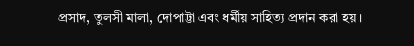প্রসাদ, তুলসী মালা, দোপাট্টা এবং ধর্মীয় সাহিত্য প্রদান করা হয়।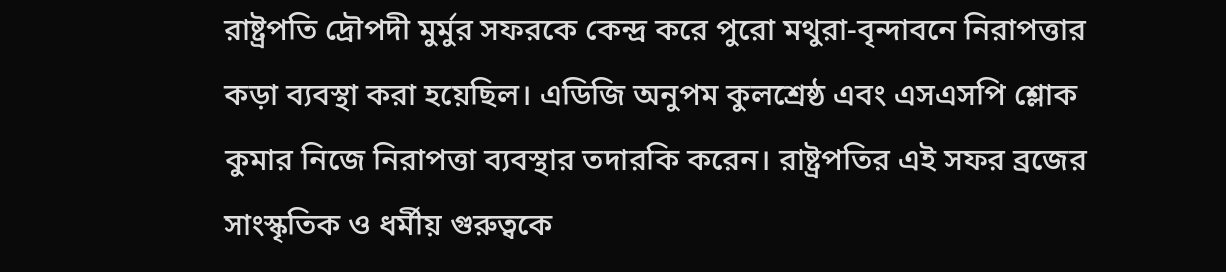রাষ্ট্রপতি দ্রৌপদী মুর্মুর সফরকে কেন্দ্র করে পুরো মথুরা-বৃন্দাবনে নিরাপত্তার কড়া ব্যবস্থা করা হয়েছিল। এডিজি অনুপম কুলশ্রেষ্ঠ এবং এসএসপি শ্লোক কুমার নিজে নিরাপত্তা ব্যবস্থার তদারকি করেন। রাষ্ট্রপতির এই সফর ব্রজের সাংস্কৃতিক ও ধর্মীয় গুরুত্বকে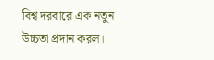বিশ্ব দরবারে এক নতুন উচ্চতা প্রদান করল।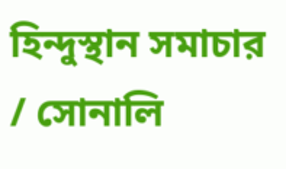হিন্দুস্থান সমাচার / সোনালি